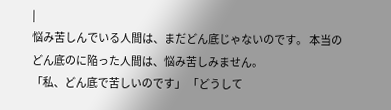|
悩み苦しんでいる人間は、まだどん底じゃないのです。 本当のどん底のに陥った人間は、悩み苦しみません。
「私、どん底で苦しいのです」 「どうして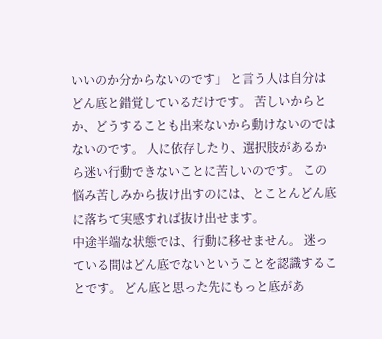いいのか分からないのです」 と言う人は自分はどん底と錯覚しているだけです。 苦しいからとか、どうすることも出来ないから動けないのではないのです。 人に依存したり、選択肢があるから迷い行動できないことに苦しいのです。 この悩み苦しみから抜け出すのには、とことんどん底に落ちて実感すれば抜け出せます。
中途半端な状態では、行動に移せません。 迷っている間はどん底でないということを認識することです。 どん底と思った先にもっと底があ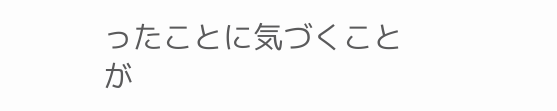ったことに気づくことが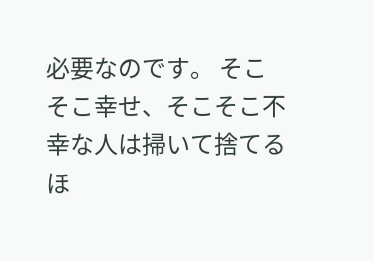必要なのです。 そこそこ幸せ、そこそこ不幸な人は掃いて捨てるほ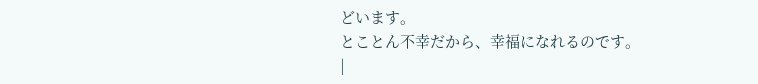どいます。
とことん不幸だから、幸福になれるのです。
|